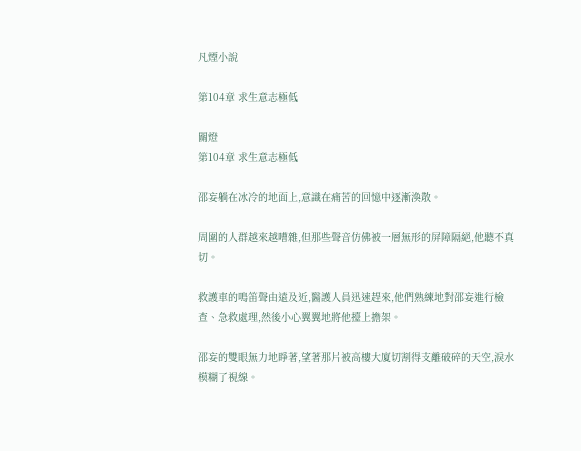凡煙小說

第104章 求生意志極低

關燈
第104章 求生意志極低

邵妄躺在冰冷的地面上,意識在痛苦的回憶中逐漸渙散。

周圍的人群越來越嘈雜,但那些聲音仿佛被一層無形的屏障隔絕,他聽不真切。

救護車的鳴笛聲由遠及近,醫護人員迅速趕來,他們熟練地對邵妄進行檢查、急救處理,然後小心翼翼地將他擡上擔架。

邵妄的雙眼無力地睜著,望著那片被高樓大廈切割得支離破碎的天空,淚水模糊了視線。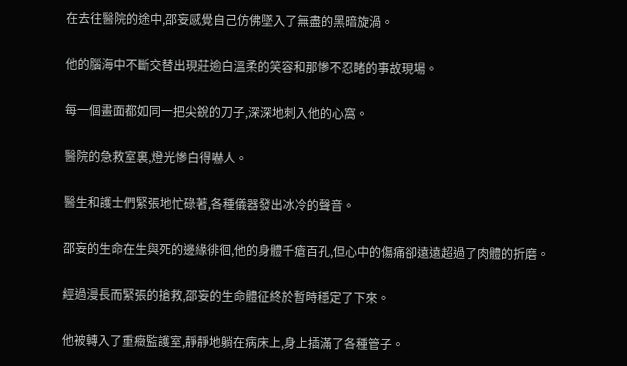在去往醫院的途中,邵妄感覺自己仿佛墜入了無盡的黑暗旋渦。

他的腦海中不斷交替出現莊逾白溫柔的笑容和那慘不忍睹的事故現場。

每一個畫面都如同一把尖銳的刀子,深深地刺入他的心窩。

醫院的急救室裏,燈光慘白得嚇人。

醫生和護士們緊張地忙碌著,各種儀器發出冰冷的聲音。

邵妄的生命在生與死的邊緣徘徊,他的身體千瘡百孔,但心中的傷痛卻遠遠超過了肉體的折磨。

經過漫長而緊張的搶救,邵妄的生命體征終於暫時穩定了下來。

他被轉入了重癥監護室,靜靜地躺在病床上,身上插滿了各種管子。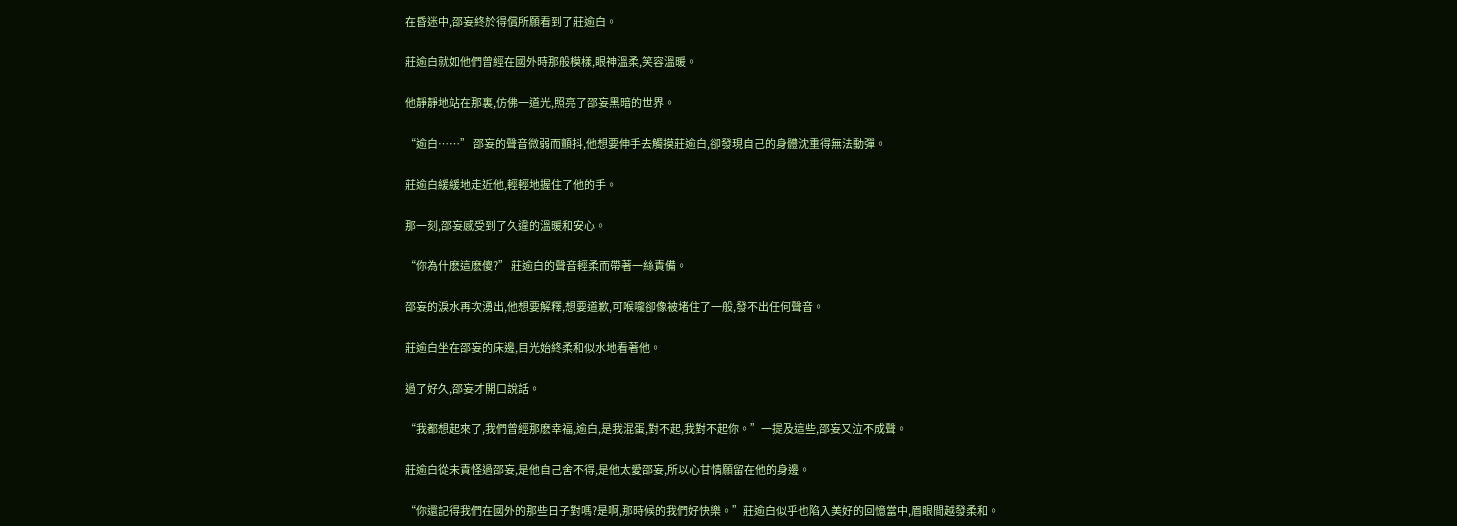在昏迷中,邵妄終於得償所願看到了莊逾白。

莊逾白就如他們曾經在國外時那般模樣,眼神溫柔,笑容溫暖。

他靜靜地站在那裏,仿佛一道光,照亮了邵妄黑暗的世界。

“逾白……” 邵妄的聲音微弱而顫抖,他想要伸手去觸摸莊逾白,卻發現自己的身體沈重得無法動彈。

莊逾白緩緩地走近他,輕輕地握住了他的手。

那一刻,邵妄感受到了久違的溫暖和安心。

“你為什麽這麽傻?” 莊逾白的聲音輕柔而帶著一絲責備。

邵妄的淚水再次湧出,他想要解釋,想要道歉,可喉嚨卻像被堵住了一般,發不出任何聲音。

莊逾白坐在邵妄的床邊,目光始終柔和似水地看著他。

過了好久,邵妄才開口說話。

“我都想起來了,我們曾經那麽幸福,逾白,是我混蛋,對不起,我對不起你。”一提及這些,邵妄又泣不成聲。

莊逾白從未責怪過邵妄,是他自己舍不得,是他太愛邵妄,所以心甘情願留在他的身邊。

“你還記得我們在國外的那些日子對嗎?是啊,那時候的我們好快樂。”莊逾白似乎也陷入美好的回憶當中,眉眼間越發柔和。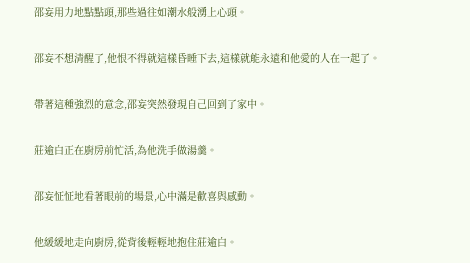邵妄用力地點點頭,那些過往如潮水般湧上心頭。

邵妄不想清醒了,他恨不得就這樣昏睡下去,這樣就能永遠和他愛的人在一起了。

帶著這種強烈的意念,邵妄突然發現自己回到了家中。

莊逾白正在廚房前忙活,為他洗手做湯羹。

邵妄怔怔地看著眼前的場景,心中滿是歡喜與感動。

他緩緩地走向廚房,從背後輕輕地抱住莊逾白。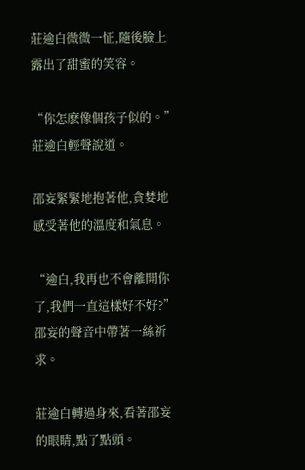莊逾白微微一怔,隨後臉上露出了甜蜜的笑容。

“你怎麽像個孩子似的。” 莊逾白輕聲說道。

邵妄緊緊地抱著他,貪婪地感受著他的溫度和氣息。

“逾白,我再也不會離開你了,我們一直這樣好不好?” 邵妄的聲音中帶著一絲祈求。

莊逾白轉過身來,看著邵妄的眼睛,點了點頭。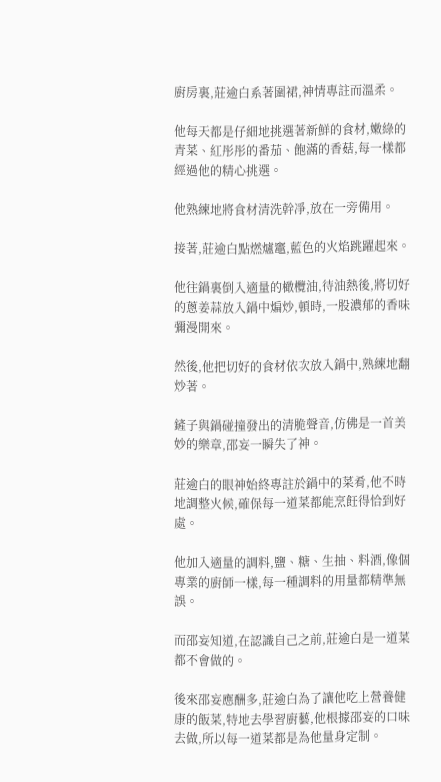廚房裏,莊逾白系著圍裙,神情專註而溫柔。

他每天都是仔細地挑選著新鮮的食材,嫩綠的青菜、紅彤彤的番茄、飽滿的香菇,每一樣都經過他的精心挑選。

他熟練地將食材清洗幹凈,放在一旁備用。

接著,莊逾白點燃爐竈,藍色的火焰跳躍起來。

他往鍋裏倒入適量的橄欖油,待油熱後,將切好的蔥姜蒜放入鍋中煸炒,頓時,一股濃郁的香味彌漫開來。

然後,他把切好的食材依次放入鍋中,熟練地翻炒著。

鏟子與鍋碰撞發出的清脆聲音,仿佛是一首美妙的樂章,邵妄一瞬失了神。

莊逾白的眼神始終專註於鍋中的菜肴,他不時地調整火候,確保每一道菜都能烹飪得恰到好處。

他加入適量的調料,鹽、糖、生抽、料酒,像個專業的廚師一樣,每一種調料的用量都精準無誤。

而邵妄知道,在認識自己之前,莊逾白是一道菜都不會做的。

後來邵妄應酬多,莊逾白為了讓他吃上營養健康的飯菜,特地去學習廚藝,他根據邵妄的口味去做,所以每一道菜都是為他量身定制。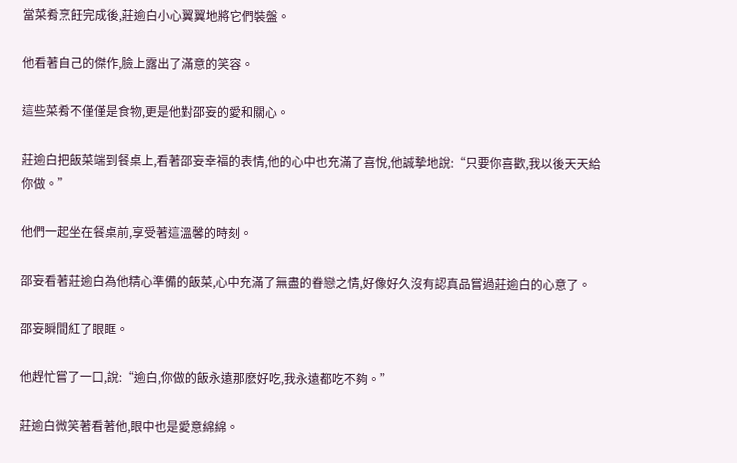當菜肴烹飪完成後,莊逾白小心翼翼地將它們裝盤。

他看著自己的傑作,臉上露出了滿意的笑容。

這些菜肴不僅僅是食物,更是他對邵妄的愛和關心。

莊逾白把飯菜端到餐桌上,看著邵妄幸福的表情,他的心中也充滿了喜悅,他誠摯地說:“只要你喜歡,我以後天天給你做。”

他們一起坐在餐桌前,享受著這溫馨的時刻。

邵妄看著莊逾白為他精心準備的飯菜,心中充滿了無盡的眷戀之情,好像好久沒有認真品嘗過莊逾白的心意了。

邵妄瞬間紅了眼眶。

他趕忙嘗了一口,說:“逾白,你做的飯永遠那麽好吃,我永遠都吃不夠。”

莊逾白微笑著看著他,眼中也是愛意綿綿。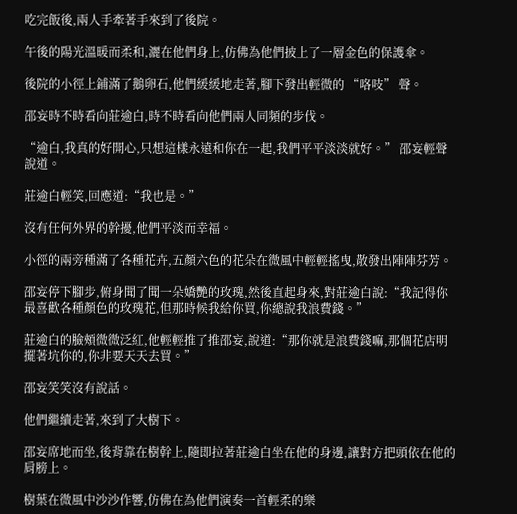吃完飯後,兩人手牽著手來到了後院。

午後的陽光溫暖而柔和,灑在他們身上,仿佛為他們披上了一層金色的保護傘。

後院的小徑上鋪滿了鵝卵石,他們緩緩地走著,腳下發出輕微的 “咯吱” 聲。

邵妄時不時看向莊逾白,時不時看向他們兩人同頻的步伐。

“逾白,我真的好開心,只想這樣永遠和你在一起,我們平平淡淡就好。” 邵妄輕聲說道。

莊逾白輕笑,回應道:“我也是。”

沒有任何外界的幹擾,他們平淡而幸福。

小徑的兩旁種滿了各種花卉,五顏六色的花朵在微風中輕輕搖曳,散發出陣陣芬芳。

邵妄停下腳步,俯身聞了聞一朵嬌艷的玫瑰,然後直起身來,對莊逾白說:“我記得你最喜歡各種顏色的玫瑰花,但那時候我給你買,你總說我浪費錢。”

莊逾白的臉頰微微泛紅,他輕輕推了推邵妄,說道:“那你就是浪費錢嘛,那個花店明擺著坑你的,你非要天天去買。”

邵妄笑笑沒有說話。

他們繼續走著,來到了大樹下。

邵妄席地而坐,後背靠在樹幹上,隨即拉著莊逾白坐在他的身邊,讓對方把頭依在他的肩膀上。

樹葉在微風中沙沙作響,仿佛在為他們演奏一首輕柔的樂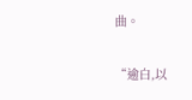曲。

“逾白,以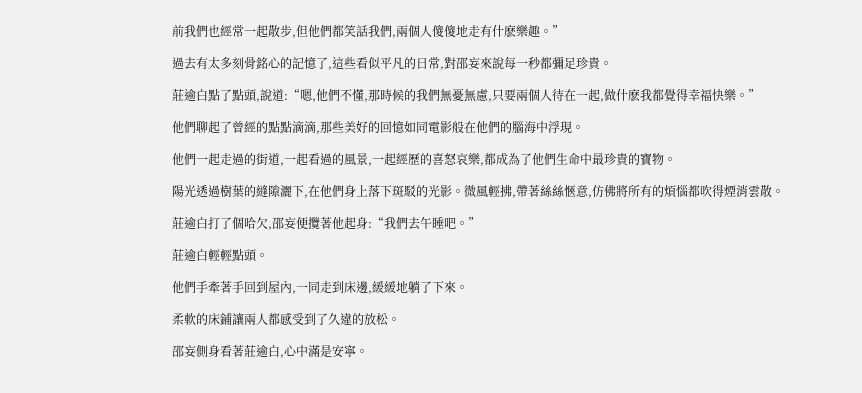前我們也經常一起散步,但他們都笑話我們,兩個人傻傻地走有什麽樂趣。”

過去有太多刻骨銘心的記憶了,這些看似平凡的日常,對邵妄來說每一秒都彌足珍貴。

莊逾白點了點頭,說道:“嗯,他們不懂,那時候的我們無憂無慮,只要兩個人待在一起,做什麽我都覺得幸福快樂。”

他們聊起了曾經的點點滴滴,那些美好的回憶如同電影般在他們的腦海中浮現。

他們一起走過的街道,一起看過的風景,一起經歷的喜怒哀樂,都成為了他們生命中最珍貴的寶物。

陽光透過樹葉的縫隙灑下,在他們身上落下斑駁的光影。微風輕拂,帶著絲絲愜意,仿佛將所有的煩惱都吹得煙消雲散。

莊逾白打了個哈欠,邵妄便攬著他起身:“我們去午睡吧。”

莊逾白輕輕點頭。

他們手牽著手回到屋內,一同走到床邊,緩緩地躺了下來。

柔軟的床鋪讓兩人都感受到了久違的放松。

邵妄側身看著莊逾白,心中滿是安寧。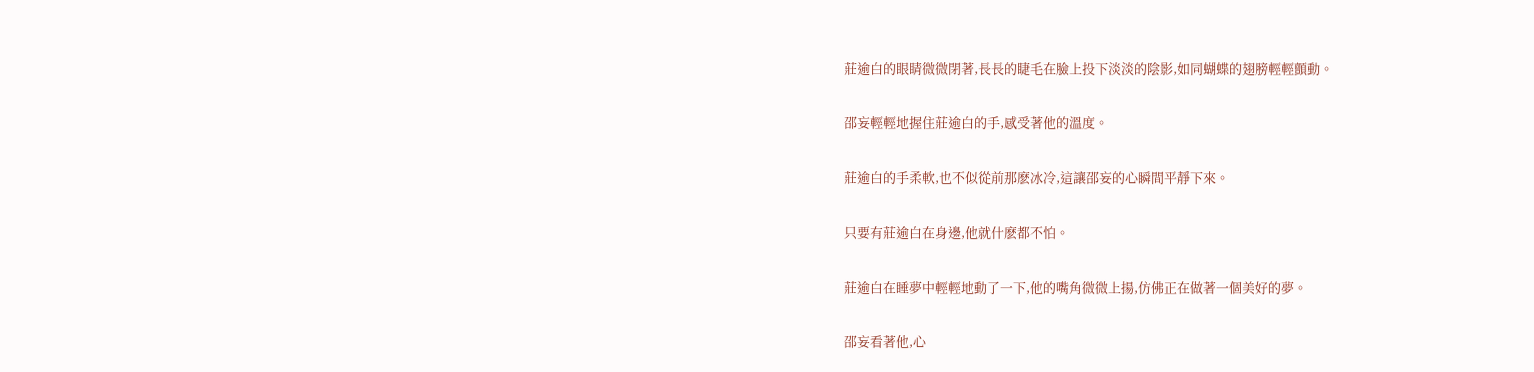莊逾白的眼睛微微閉著,長長的睫毛在臉上投下淡淡的陰影,如同蝴蝶的翅膀輕輕顫動。

邵妄輕輕地握住莊逾白的手,感受著他的溫度。

莊逾白的手柔軟,也不似從前那麽冰冷,這讓邵妄的心瞬間平靜下來。

只要有莊逾白在身邊,他就什麽都不怕。

莊逾白在睡夢中輕輕地動了一下,他的嘴角微微上揚,仿佛正在做著一個美好的夢。

邵妄看著他,心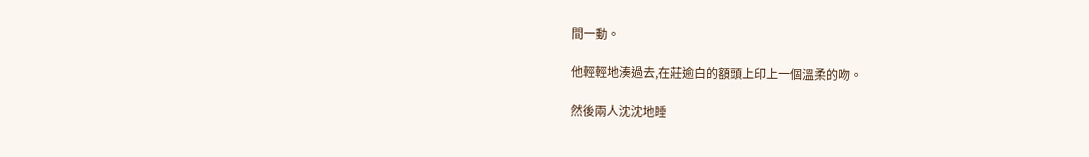間一動。

他輕輕地湊過去,在莊逾白的額頭上印上一個溫柔的吻。

然後兩人沈沈地睡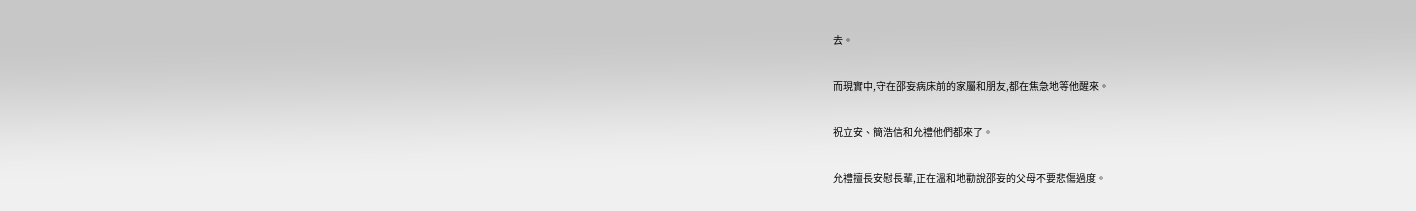去。

而現實中,守在邵妄病床前的家屬和朋友,都在焦急地等他醒來。

祝立安、簡浩信和允禮他們都來了。

允禮擅長安慰長輩,正在溫和地勸說邵妄的父母不要悲傷過度。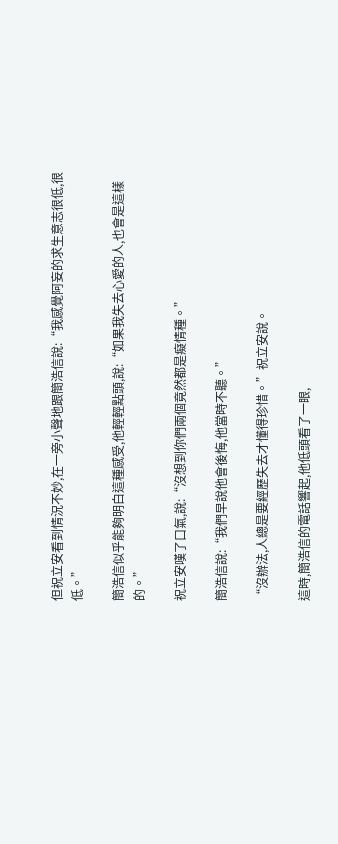但祝立安看到情況不妙,在一旁小聲地跟簡浩信說:“我感覺阿妄的求生意志很低,很低。”

簡浩信似乎能夠明白這種感受,他輕輕點頭,說:“如果我失去心愛的人,也會是這樣的。”

祝立安嘆了口氣,說:“沒想到你們兩個竟然都是癡情種。”

簡浩信說:“我們早說他會後悔,他當時不聽。”

“沒辦法,人總是要經歷失去才懂得珍惜。”祝立安說。

這時,簡浩信的電話響起,他低頭看了一眼,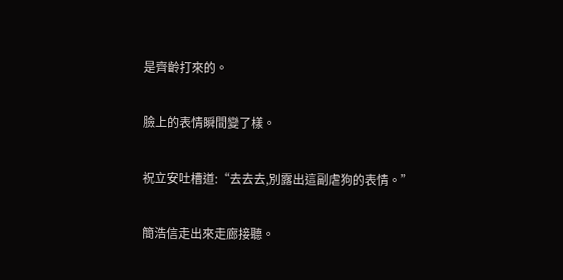是齊齡打來的。

臉上的表情瞬間變了樣。

祝立安吐槽道:“去去去,別露出這副虐狗的表情。”

簡浩信走出來走廊接聽。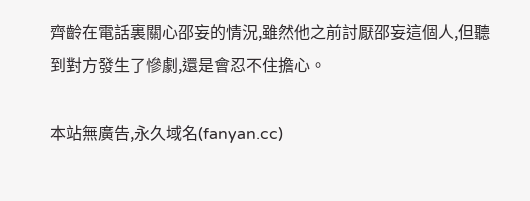齊齡在電話裏關心邵妄的情況,雖然他之前討厭邵妄這個人,但聽到對方發生了慘劇,還是會忍不住擔心。

本站無廣告,永久域名(fanyan.cc)